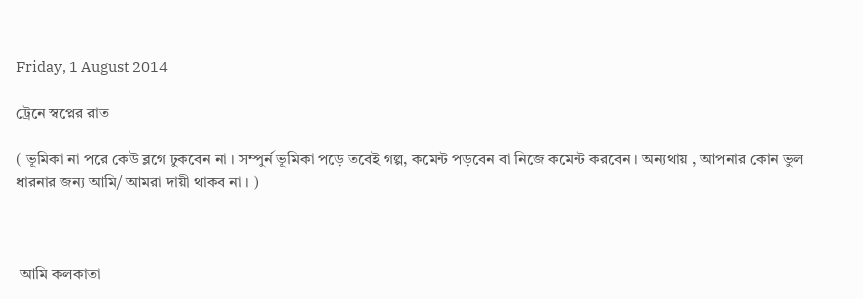Friday, 1 August 2014

ট্রেনে স্বপ্নের রাত

( ভূমিকা না পরে কেউ ব্লগে ঢুকবেন না । সম্পুর্ন ভূমিকা পড়ে তবেই গল্প, কমেন্ট পড়বেন বা নিজে কমেন্ট করবেন । অন্যথায় , আপনার কোন ভুল ধারনার জন্য আমি/ আমরা দায়ী থাকব না । )



 আমি কলকাতা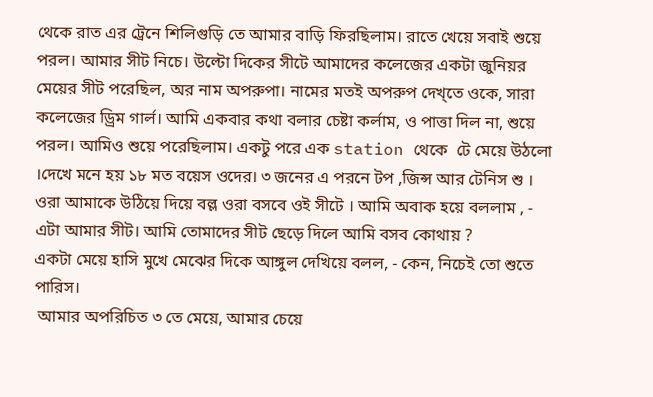থেকে রাত এর ট্রেনে শিলিগুড়ি তে আমার বাড়ি ফিরছিলাম। রাতে খেয়ে সবাই শুয়ে পরল। আমার সীট নিচে। উল্টো দিকের সীটে আমাদের কলেজের একটা জুনিয়র মেয়ের সীট পরেছিল, অর নাম অপরুপা। নামের মতই অপরুপ দেখ্তে ওকে, সারা কলেজের ড্রিম গার্ল। আমি একবার কথা বলার চেষ্টা কর্লাম, ও পাত্তা দিল না, শুয়ে পরল। আমিও শুয়ে পরেছিলাম। একটু পরে এক station থেকে  টে মেয়ে উঠলো ।দেখে মনে হয় ১৮ মত বয়েস ওদের। ৩ জনের এ পরনে টপ ,জিন্স আর টেনিস শু । ওরা আমাকে উঠিয়ে দিয়ে বল্ল ওরা বসবে ওই সীটে । আমি অবাক হয়ে বললাম , - এটা আমার সীট। আমি তোমাদের সীট ছেড়ে দিলে আমি বসব কোথায় ?
একটা মেয়ে হাসি মুখে মেঝের দিকে আঙ্গুল দেখিয়ে বলল, - কেন, নিচেই তো শুতে পারিস।
 আমার অপরিচিত ৩ তে মেয়ে, আমার চেয়ে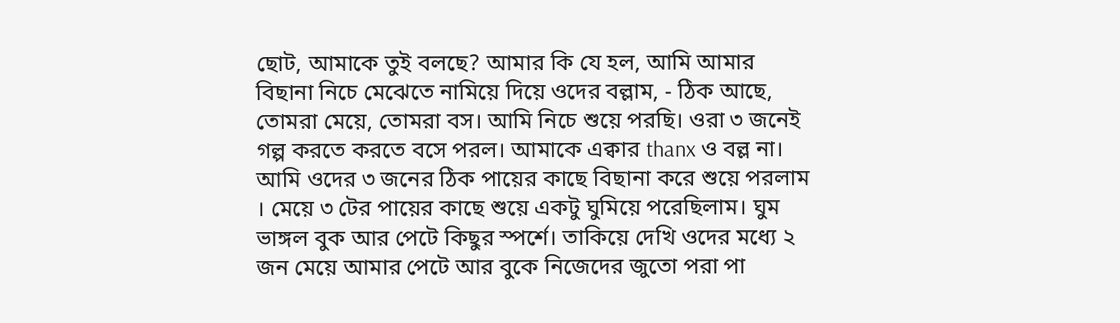ছোট, আমাকে তুই বলছে? আমার কি যে হল, আমি আমার বিছানা নিচে মেঝেতে নামিয়ে দিয়ে ওদের বল্লাম, - ঠিক আছে, তোমরা মেয়ে, তোমরা বস। আমি নিচে শুয়ে পরছি। ওরা ৩ জনেই গল্প করতে করতে বসে পরল। আমাকে এক্বার thanx ও বল্ল না। আমি ওদের ৩ জনের ঠিক পায়ের কাছে বিছানা করে শুয়ে পরলাম । মেয়ে ৩ টের পায়ের কাছে শুয়ে একটু ঘুমিয়ে পরেছিলাম। ঘুম ভাঙ্গল বুক আর পেটে কিছুর স্পর্শে। তাকিয়ে দেখি ওদের মধ্যে ২ জন মেয়ে আমার পেটে আর বুকে নিজেদের জুতো পরা পা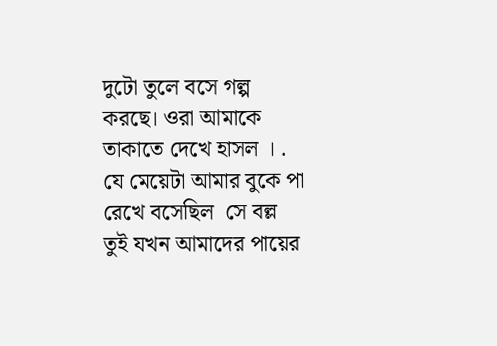দুটো তুলে বসে গল্প করছে। ওরা আমাকে তাকাতে দেখে হাসল । . যে মেয়েটা আমার বুকে পা রেখে বসেছিল  সে বল্ল  তুই যখন আমাদের পায়ের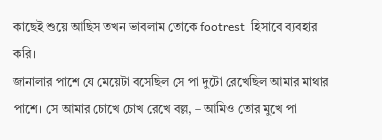কাছেই শুয়ে আছিস তখন ভাবলাম তোকে footrest  হিসাবে ব্যবহার করি।
জানালার পাশে যে মেয়েটা বসেছিল সে পা দুটো রেখেছিল আমার মাথার পাশে। সে আমার চোখে চোখ রেখে বল্ল, – আমিও তোর মুখে পা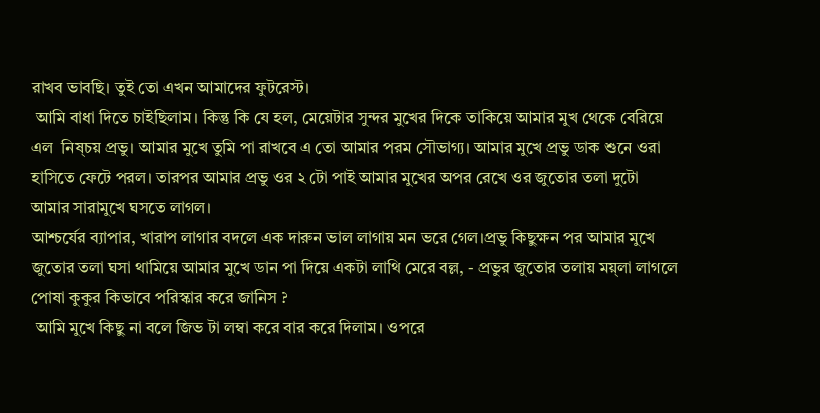রাখব ভাবছি। তুই তো এখন আমাদের ফুটরেস্ট।
 আমি বাধা দিতে চাইছিলাম। কিন্তু কি যে হল, মেয়েটার সুন্দর মুখের দিকে তাকিয়ে আমার মুখ থেকে বেরিয়ে এল  নিষ্চয় প্রভু। আমার মুখে তুমি পা রাখবে এ তো আমার পরম সৌভাগ্য। আমার মুখে প্রভু ডাক শুনে ওরা হাসিতে ফেটে পরল। তারপর আমার প্রভু ওর ২ টো পাই আমার মুখের অপর রেখে ওর জুতোর তলা দুটো আমার সারামুখে ঘসতে লাগল।
আশ্চর্যের ব্যাপার, খারাপ লাগার বদলে এক দারুন ভাল লাগায় মন ভরে গেল।প্রভু কিছুক্ষন পর আমার মুখে জুতোর তলা ঘসা থামিয়ে আমার মুখে ডান পা দিয়ে একটা লাথি মেরে বল্ল, - প্রভুর জুতোর তলায় ময়্লা লাগলে পোষা কুকুর কিভাবে পরিস্কার করে জানিস ?
 আমি মুখে কিছু না বলে জিভ টা লম্বা করে বার করে দিলাম। ওপরে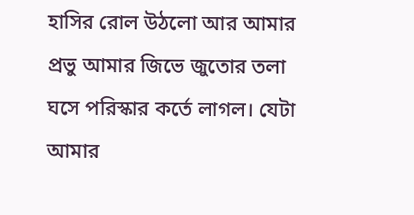হাসির রোল উঠলো আর আমার প্রভু আমার জিভে জুতোর তলা ঘসে পরিস্কার কর্তে লাগল। যেটা আমার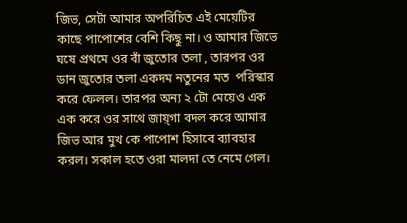জিভ, সেটা আমার অপরিচিত এই মেয়েটির কাছে পাপোশের বেশি কিছু না। ও আমার জিভে ঘষে প্রথমে ওর বাঁ জুতোর তলা , তারপর ওর ডান জুতোর তলা একদম নতুনের মত  পরিস্কার করে ফেলল। তারপর অন্য ২ টো মেয়েও এক এক করে ওর সাথে জায়্গা বদল করে আমার জিভ আর মুখ কে পাপোশ হিসাবে ব্যাবহার করল। সকাল হতে ওরা মালদা তে নেমে গেল।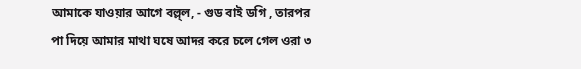আমাকে যাওয়ার আগে বল্ল্ল, - গুড বাই ডগি , তারপর পা দিয়ে আমার মাথা ঘষে আদর করে চলে গেল ওরা ৩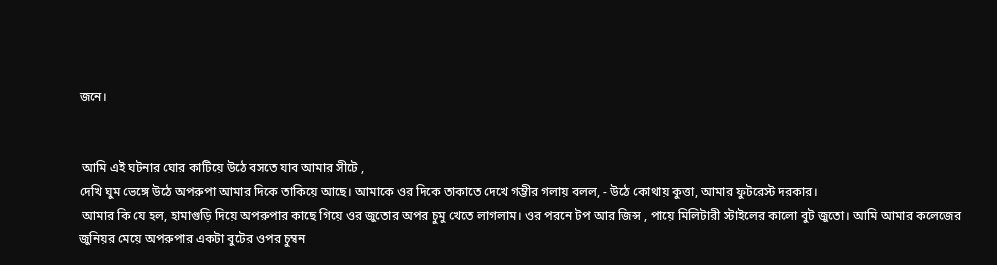জনে।


 আমি এই ঘটনার ঘোর কাটিয়ে উঠে বসতে যাব আমার সীটে ,
দেখি ঘুম ভেঙ্গে উঠে অপরুপা আমার দিকে তাকিয়ে আছে। আমাকে ওর দিকে তাকাতে দেখে গম্ভীর গলায় বলল, - উঠে কোথায় কুত্তা, আমার ফুটরেস্ট দরকার।
 আমার কি যে হল, হামাগুড়ি দিয়ে অপরুপার কাছে গিয়ে ওর জুতোর অপর চুমু খেতে লাগলাম। ওর পরনে টপ আর জিন্স , পায়ে মিলিটারী স্টাইলের কালো বুট জুতো। আমি আমার কলেজের জুনিয়র মেয়ে অপরুপার একটা বুটের ওপর চুম্বন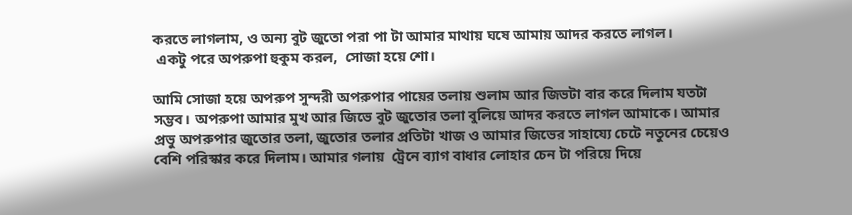করতে লাগলাম, ও অন্য বুট জুতো পরা পা টা আমার মাথায় ঘষে আমায় আদর করতে লাগল।
 একটু পরে অপরুপা হুকুম করল,  সোজা হয়ে শো।

আমি সোজা হয়ে অপরুপ সুন্দরী অপরুপার পায়ের তলায় শুলাম আর জিভটা বার করে দিলাম যতটা সম্ভব। অপরুপা আমার মুখ আর জিভে বুট জুতোর তলা বুলিয়ে আদর করতে লাগল আমাকে। আমার প্রভু অপরুপার জুতোর তলা, জুতোর তলার প্রতিটা খাজ ও আমার জিভের সাহায্যে চেটে নতুনের চেয়েও বেশি পরিস্কার করে দিলাম। আমার গলায়  ট্রেনে ব্যাগ বাধার লোহার চেন টা পরিয়ে দিয়ে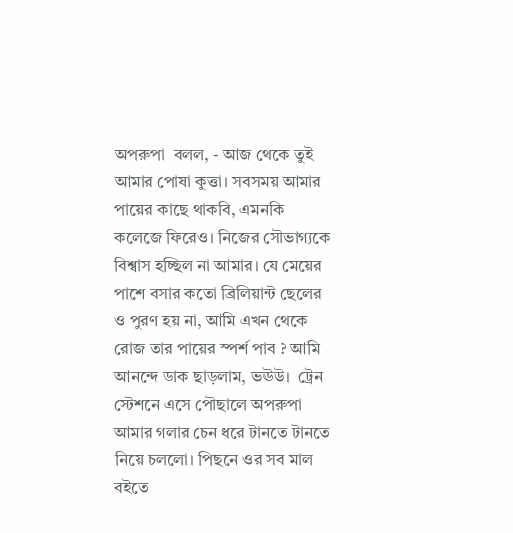অপরুপা  বলল, - আজ থেকে তুই আমার পোষা কুত্তা। সবসময় আমার পায়ের কাছে থাকবি, এমনকি কলেজে ফিরেও। নিজের সৌভাগ্যকে বিশ্বাস হচ্ছিল না আমার। যে মেয়ের পাশে বসার কতো ব্রিলিয়ান্ট ছেলের ও পুরণ হয় না, আমি এখন থেকে রোজ তার পায়ের স্পর্শ পাব ? আমি আনন্দে ডাক ছাড়লাম, ভঊউ।  ট্রেন স্টেশনে এসে পৌছালে অপরুপা আমার গলার চেন ধরে টানতে টানতে নিয়ে চললো। পিছনে ওর সব মাল বইতে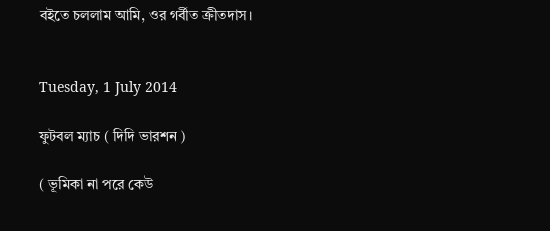বইতে চললাম আমি, ওর গর্বীত ক্রীতদাস।


Tuesday, 1 July 2014

ফুটবল ম্যাচ ( দিদি ভারশন )

( ভূমিকা না পরে কেউ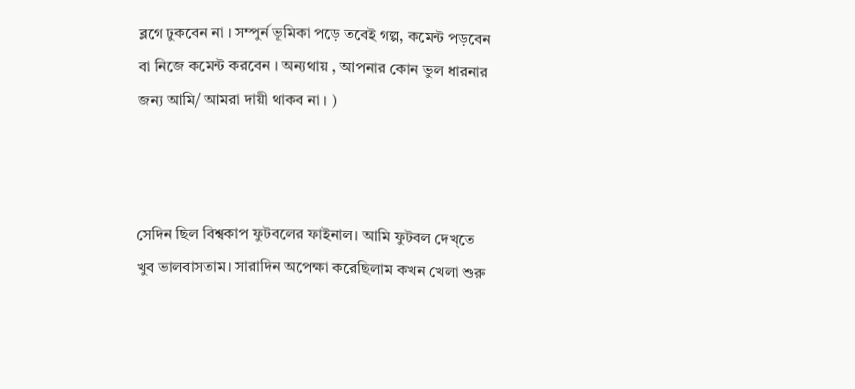ব্লগে ঢুকবেন না । সম্পুর্ন ভূমিকা পড়ে তবেই গল্প, কমেন্ট পড়বেন বা নিজে কমেন্ট করবেন । অন্যথায় , আপনার কোন ভুল ধারনার জন্য আমি/ আমরা দায়ী থাকব না । )



সেদিন ছিল বিশ্বকাপ ফুটবলের ফাইনাল। আমি ফুটবল দেখ্তে খুব ভালবাসতাম। সারাদিন অপেক্ষা করেছিলাম কখন খেলা শুরু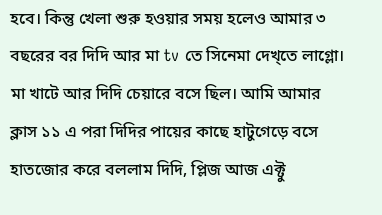হবে। কিন্তু খেলা শুরু হওয়ার সময় হলেও আমার ৩ বছরের বর দিদি আর মা tv তে সিনেমা দেখ্তে লাগ্লো। মা খাটে আর দিদি চেয়ারে বসে ছিল। আমি আমার ক্লাস ১১ এ পরা দিদির পায়ের কাছে হাটুগেড়ে বসে হাতজোর করে বললাম দিদি, প্লিজ আজ এক্টু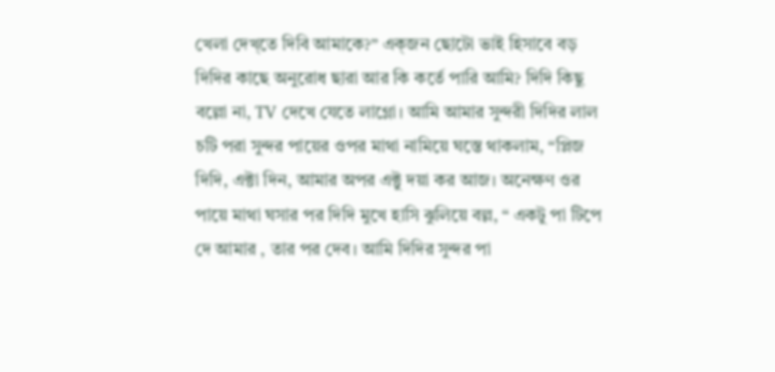খেলা দেখ্তে দিবি আমাকে?” এক্জন ছোটো ভাই হিসাবে বড় দিদির কাছে অনুরোধ ছারা আর কি কর্তে পারি আমি? দিদি কিছু বল্লো না, TV দেখে যেতে লাগ্লো। আমি আমার সুন্দরী দিদির লাল চটি পরা সুন্দর পায়ের ওপর মাথা নামিয়ে ঘস্তে থাকলাম, “প্লিজ দিদি, এক্টা দিন, আমার অপর এক্টু দয়া কর আজ। অনেক্ষণ ওর পায়ে মাথা ঘসার পর দিদি মুখে হাসি ঝুলিয়ে বল্ল, “ একটু পা টিপে দে আমার , তার পর দেব। আমি দিদির সুন্দর পা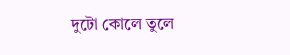দুটো কোলে তুলে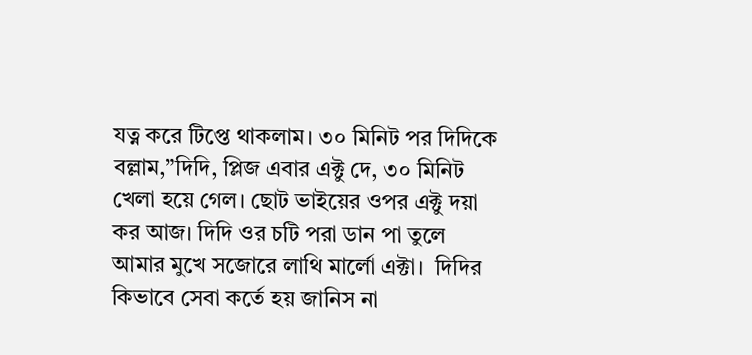যত্ন করে টিপ্তে থাকলাম। ৩০ মিনিট পর দিদিকে বল্লাম,”দিদি, প্লিজ এবার এক্টু দে, ৩০ মিনিট খেলা হয়ে গেল। ছোট ভাইয়ের ওপর এক্টু দয়া কর আজ। দিদি ওর চটি পরা ডান পা তুলে আমার মুখে সজোরে লাথি মার্লো এক্টা।  দিদির কিভাবে সেবা কর্তে হয় জানিস না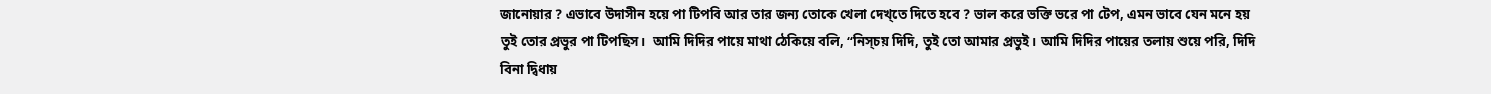জানোয়ার ? এভাবে উদাসীন হয়ে পা টিপবি আর তার জন্য তোকে খেলা দেখ্তে দিতে হবে ? ভাল করে ভক্তি ভরে পা টেপ, এমন ভাবে যেন মনে হয় তুই তোর প্রভুর পা টিপছিস।  আমি দিদির পায়ে মাথা ঠেকিয়ে বলি, “নিস্চয় দিদি, তুই তো আমার প্রভুই। আমি দিদির পায়ের তলায় শুয়ে পরি, দিদি বিনা দ্বিধায়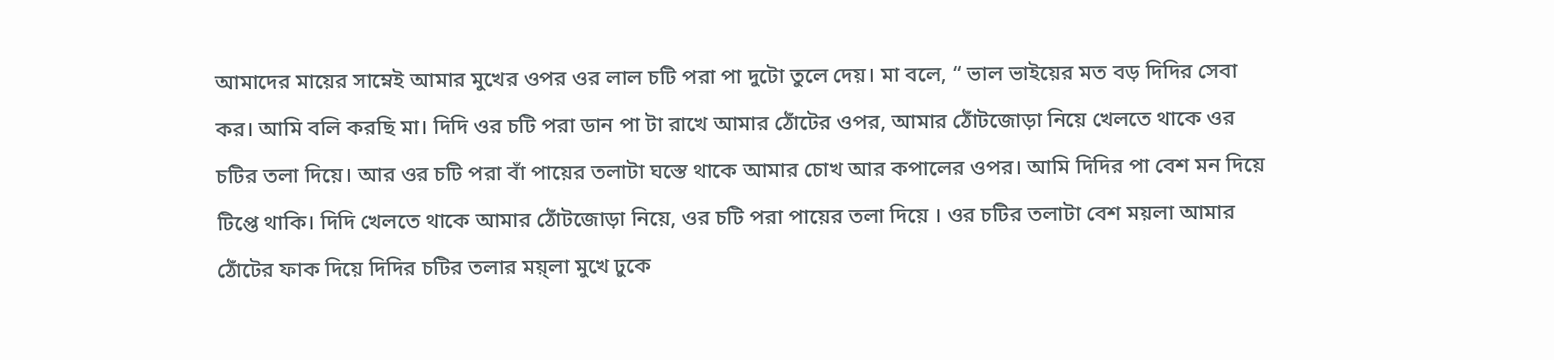আমাদের মায়ের সাম্নেই আমার মুখের ওপর ওর লাল চটি পরা পা দুটো তুলে দেয়। মা বলে, “ ভাল ভাইয়ের মত বড় দিদির সেবা কর। আমি বলি করছি মা। দিদি ওর চটি পরা ডান পা টা রাখে আমার ঠোঁটের ওপর, আমার ঠোঁটজোড়া নিয়ে খেলতে থাকে ওর চটির তলা দিয়ে। আর ওর চটি পরা বাঁ পায়ের তলাটা ঘস্তে থাকে আমার চোখ আর কপালের ওপর। আমি দিদির পা বেশ মন দিয়ে টিপ্তে থাকি। দিদি খেলতে থাকে আমার ঠোঁটজোড়া নিয়ে, ওর চটি পরা পায়ের তলা দিয়ে । ওর চটির তলাটা বেশ ময়লা আমার ঠোঁটের ফাক দিয়ে দিদির চটির তলার ময়্লা মুখে ঢুকে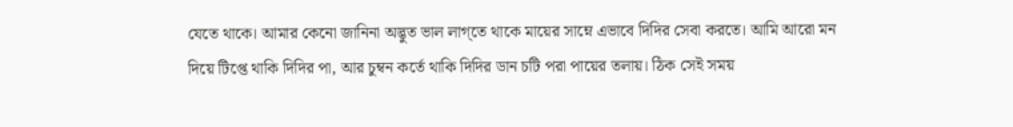যেতে থাকে। আমার কেনো জানিনা অদ্ভুত ভাল লাগ্তে থাকে মায়ের সাম্নে এভাবে দিদির সেবা করতে। আমি আরো মন দিয়ে টিপ্তে থাকি দিদির পা, আর চুম্বন কর্তে থাকি দিদির ডান চটি পরা পায়ের তলায়। ঠিক সেই সময়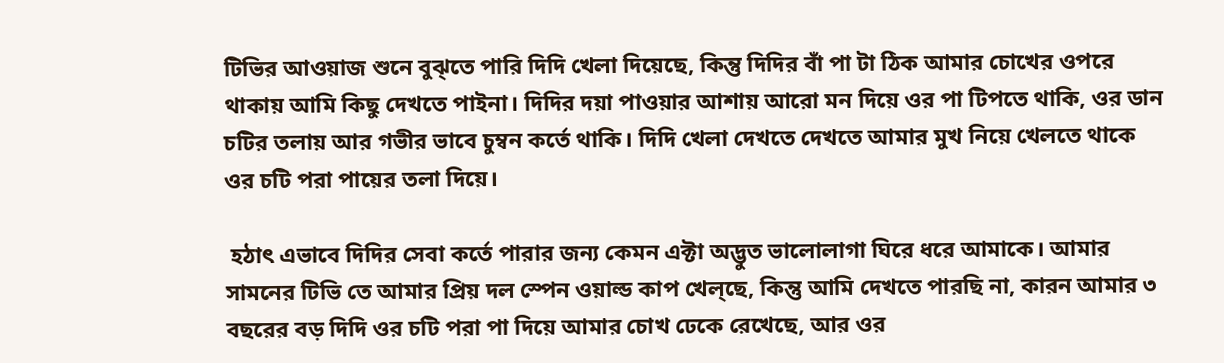টিভির আওয়াজ শুনে বুঝ্তে পারি দিদি খেলা দিয়েছে, কিন্তু দিদির বাঁ পা টা ঠিক আমার চোখের ওপরে থাকায় আমি কিছু দেখতে পাইনা। দিদির দয়া পাওয়ার আশায় আরো মন দিয়ে ওর পা টিপতে থাকি, ওর ডান চটির তলায় আর গভীর ভাবে চুম্বন কর্তে থাকি। দিদি খেলা দেখতে দেখতে আমার মুখ নিয়ে খেলতে থাকে ওর চটি পরা পায়ের তলা দিয়ে।

 হঠাৎ এভাবে দিদির সেবা কর্তে পারার জন্য কেমন এক্টা অদ্ভুত ভালোলাগা ঘিরে ধরে আমাকে। আমার সামনের টিভি তে আমার প্রিয় দল স্পেন ওয়াল্ড কাপ খেল্ছে, কিন্তু আমি দেখতে পারছি না, কারন আমার ৩ বছরের বড় দিদি ওর চটি পরা পা দিয়ে আমার চোখ ঢেকে রেখেছে, আর ওর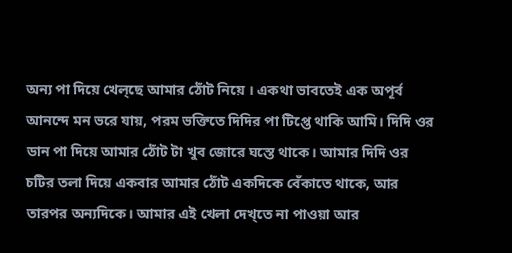অন্য পা দিয়ে খেল্ছে আমার ঠোঁট নিয়ে । একথা ভাবতেই এক অপূর্ব আনন্দে মন ভরে যায়, পরম ভক্তিতে দিদির পা টিপ্তে থাকি আমি। দিদি ওর ডান পা দিয়ে আমার ঠোঁট টা খুব জোরে ঘস্তে থাকে। আমার দিদি ওর চটির তলা দিয়ে একবার আমার ঠোঁট একদিকে বেঁকাতে থাকে, আর তারপর অন্যদিকে। আমার এই খেলা দেখ্তে না পাওয়া আর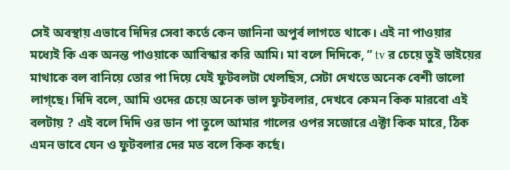সেই অবস্থায় এভাবে দিদির সেবা কর্তে কেন জানিনা অপুর্ব লাগতে থাকে। এই না পাওয়ার মধ্যেই কি এক অনন্ত পাওয়াকে আবিস্কার করি আমি। মা বলে দিদিকে, ” tv র চেয়ে তুই ভাইয়ের মাথাকে বল বানিয়ে তোর পা দিয়ে যেই ফুটবলটা খেলছিস, সেটা দেখতে অনেক বেশী ভালো লাগ্ছে। দিদি বলে, আমি ওদের চেয়ে অনেক ভাল ফুটবলার, দেখবে কেমন কিক মারবো এই বলটায় ? এই বলে দিদি ওর ডান পা তুলে আমার গালের ওপর সজোরে এক্টা কিক মারে, ঠিক এমন ভাবে যেন ও ফুটবলার দের মত বলে কিক কর্ছে।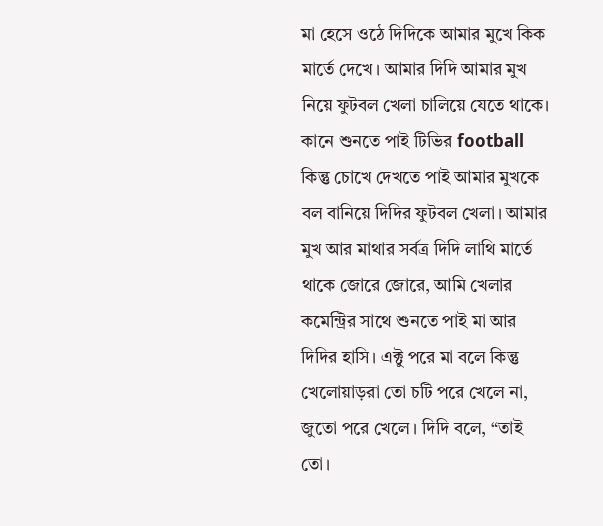মা হেসে ওঠে দিদিকে আমার মুখে কিক মার্তে দেখে। আমার দিদি আমার মুখ নিয়ে ফুটবল খেলা চালিয়ে যেতে থাকে। কানে শুনতে পাই টিভির football কিন্তু চোখে দেখতে পাই আমার মুখকে বল বানিয়ে দিদির ফুটবল খেলা। আমার মুখ আর মাথার সর্বত্র দিদি লাথি মার্তে থাকে জোরে জোরে, আমি খেলার কমেন্ট্রির সাথে শুনতে পাই মা আর দিদির হাসি। এক্টু পরে মা বলে কিন্তু খেলোয়াড়রা তো চটি পরে খেলে না, জুতো পরে খেলে। দিদি বলে, “তাই তো।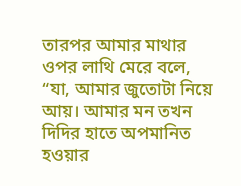তারপর আমার মাথার ওপর লাথি মেরে বলে, “যা, আমার জুতোটা নিয়ে আয়। আমার মন তখন দিদির হাতে অপমানিত হওয়ার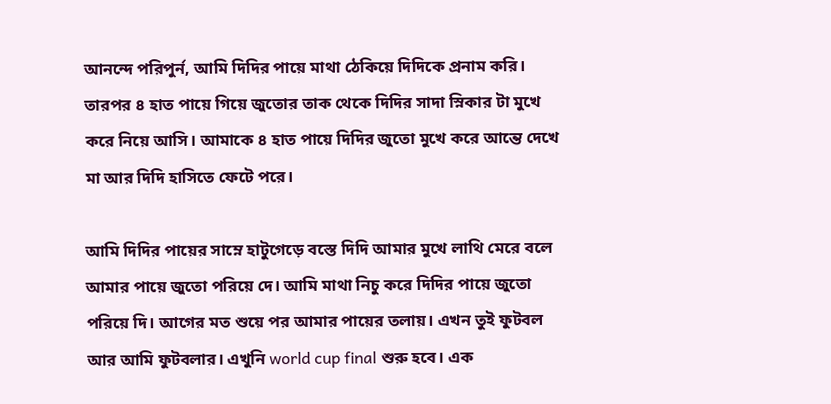আনন্দে পরিপুর্ন, আমি দিদির পায়ে মাথা ঠেকিয়ে দিদিকে প্রনাম করি। তারপর ৪ হাত পায়ে গিয়ে জুতোর তাক থেকে দিদির সাদা স্নিকার টা মুখে করে নিয়ে আসি। আমাকে ৪ হাত পায়ে দিদির জুতো মুখে করে আন্তে দেখে মা আর দিদি হাসিতে ফেটে পরে।

আমি দিদির পায়ের সাম্নে হাটুগেড়ে বস্তে দিদি আমার মুখে লাথি মেরে বলে আমার পায়ে জুতো পরিয়ে দে। আমি মাথা নিচু করে দিদির পায়ে জুতো পরিয়ে দি। আগের মত শুয়ে পর আমার পায়ের তলায়। এখন তুই ফুটবল আর আমি ফুটবলার। এখুনি world cup final শুরু হবে। এক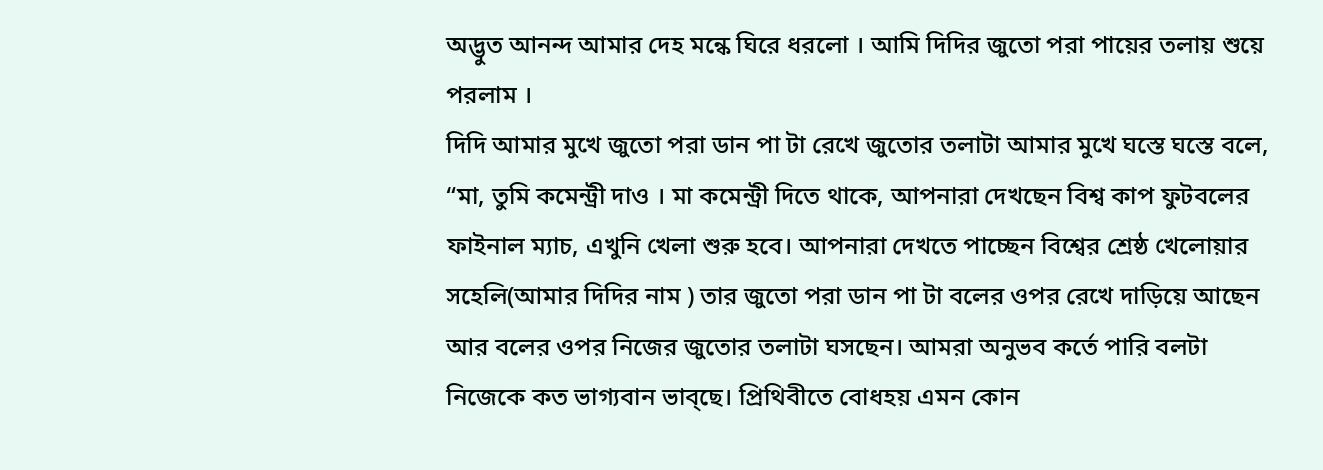অদ্ভুত আনন্দ আমার দেহ মন্কে ঘিরে ধরলো । আমি দিদির জুতো পরা পায়ের তলায় শুয়ে পরলাম ।
দিদি আমার মুখে জুতো পরা ডান পা টা রেখে জুতোর তলাটা আমার মুখে ঘস্তে ঘস্তে বলে, “মা, তুমি কমেন্ট্রী দাও । মা কমেন্ট্রী দিতে থাকে, আপনারা দেখছেন বিশ্ব কাপ ফুটবলের ফাইনাল ম্যাচ, এখুনি খেলা শুরু হবে। আপনারা দেখতে পাচ্ছেন বিশ্বের শ্রেষ্ঠ খেলোয়ার সহেলি(আমার দিদির নাম ) তার জুতো পরা ডান পা টা বলের ওপর রেখে দাড়িয়ে আছেন আর বলের ওপর নিজের জুতোর তলাটা ঘসছেন। আমরা অনুভব কর্তে পারি বলটা নিজেকে কত ভাগ্যবান ভাব্ছে। প্রিথিবীতে বোধহয় এমন কোন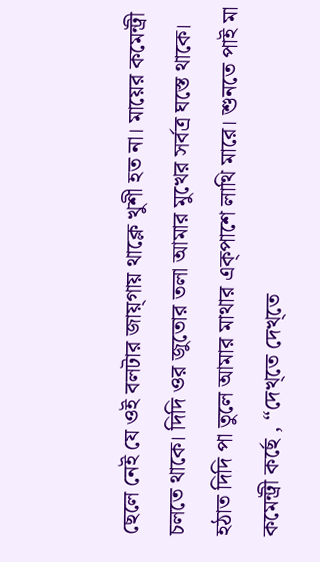ছেলে নেই যে ওই বলটার জায়্গায় থাক্লে খুশী হত না। মায়ের কমেন্ট্রী চলতে থাকে। দিদি ওর জুতোর তলা আমার মুখের সর্বত্র ঘস্তে থাকে। হঠাত দিদি পা তুলে আমার মাথার এক্পাশে লাথি মারে। শুনতে পাই মা কমেন্ট্রী কর্ছে , “দেখ্তে দেখ্তে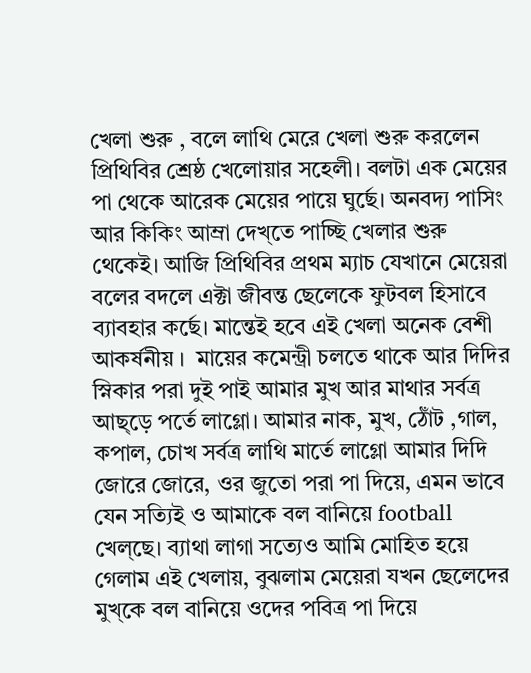খেলা শুরু , বলে লাথি মেরে খেলা শুরু করলেন প্রিথিবির শ্রেষ্ঠ খেলোয়ার সহেলী। বলটা এক মেয়ের পা থেকে আরেক মেয়ের পায়ে ঘুর্ছে। অনবদ্য পাসিং আর কিকিং আম্রা দেখ্তে পাচ্ছি খেলার শুরু থেকেই। আজি প্রিথিবির প্রথম ম্যাচ যেখানে মেয়েরা বলের বদলে এক্টা জীবন্ত ছেলেকে ফুটবল হিসাবে ব্যাবহার কর্ছে। মান্তেই হবে এই খেলা অনেক বেশী আকর্ষনীয় ।  মায়ের কমেন্ট্রী চলতে থাকে আর দিদির স্নিকার পরা দুই পাই আমার মুখ আর মাথার সর্বত্র আছ্ড়ে পর্তে লাগ্লো। আমার নাক, মুখ, ঠোঁট ,গাল, কপাল, চোখ সর্বত্র লাথি মার্তে লাগ্লো আমার দিদি জোরে জোরে, ওর জুতো পরা পা দিয়ে, এমন ভাবে যেন সত্যিই ও আমাকে বল বানিয়ে football খেল্ছে। ব্যাথা লাগা সত্যেও আমি মোহিত হয়ে গেলাম এই খেলায়, বুঝলাম মেয়েরা যখন ছেলেদের মুখ্কে বল বানিয়ে ওদের পবিত্র পা দিয়ে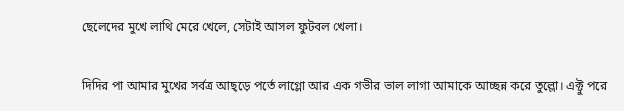ছেলেদের মুখে লাথি মেরে খেলে, সেটাই আসল ফুটবল খেলা।

দিদির পা আমার মুখের সর্বত্র আছ্ড়ে পর্তে লাগ্লো আর এক গভীর ভাল লাগা আমাকে আচ্ছন্ন করে তুল্লো। এক্টু পরে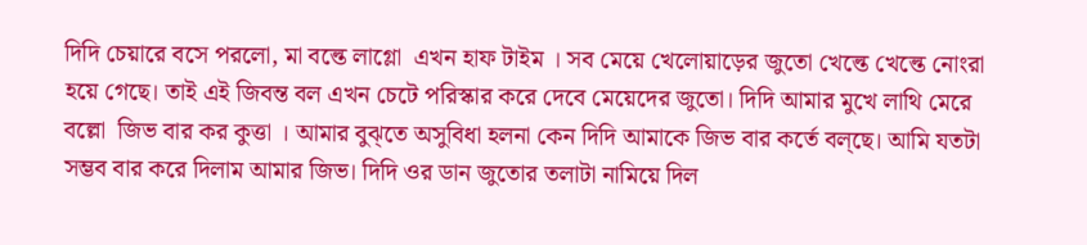দিদি চেয়ারে বসে পরলো, মা বল্তে লাগ্লো  এখন হাফ টাইম । সব মেয়ে খেলোয়াড়ের জুতো খেল্তে খেল্তে নোংরা হয়ে গেছে। তাই এই জিবন্ত বল এখন চেটে পরিস্কার করে দেবে মেয়েদের জুতো। দিদি আমার মুখে লাথি মেরে বল্লো  জিভ বার কর কুত্তা । আমার বুঝ্তে অসুবিধা হলনা কেন দিদি আমাকে জিভ বার কর্তে বল্ছে। আমি যতটা সম্ভব বার করে দিলাম আমার জিভ। দিদি ওর ডান জুতোর তলাটা নামিয়ে দিল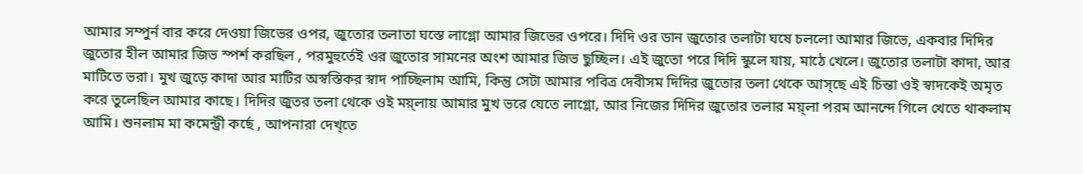আমার সম্পুর্ন বার করে দেওয়া জিভের ওপর, জুতোর তলাতা ঘস্তে লাগ্লো আমার জিভের ওপরে। দিদি ওর ডান জুতোর তলাটা ঘষে চললো আমার জিভে, একবার দিদির জুতোর হীল আমার জিভ স্পর্শ করছিল , পরমুহুর্তেই ওর জুতোর সামনের অংশ আমার জিভ ছুচ্ছিল। এই জুতো পরে দিদি স্কুলে যায়, মাঠে খেলে। জুতোর তলাটা কাদা, আর মাটিতে ভরা। মুখ জুড়ে কাদা আর মাটির অস্বস্তিকর স্বাদ পাচ্ছিলাম আমি, কিন্তু সেটা আমার পবিত্র দেবীসম দিদির জুতোর তলা থেকে আস্ছে এই চিন্তা ওই স্বাদকেই অমৃত করে তুলেছিল আমার কাছে। দিদির জুতর তলা থেকে ওই ময়্লায় আমার মুখ ভরে যেতে লাগ্লো, আর নিজের দিদির জুতোর তলার ময়্লা পরম আনন্দে গিলে খেতে থাকলাম আমি। শুনলাম মা কমেন্ট্রী কর্ছে , আপনারা দেখ্তে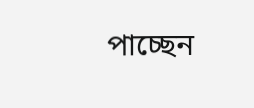পাচ্ছেন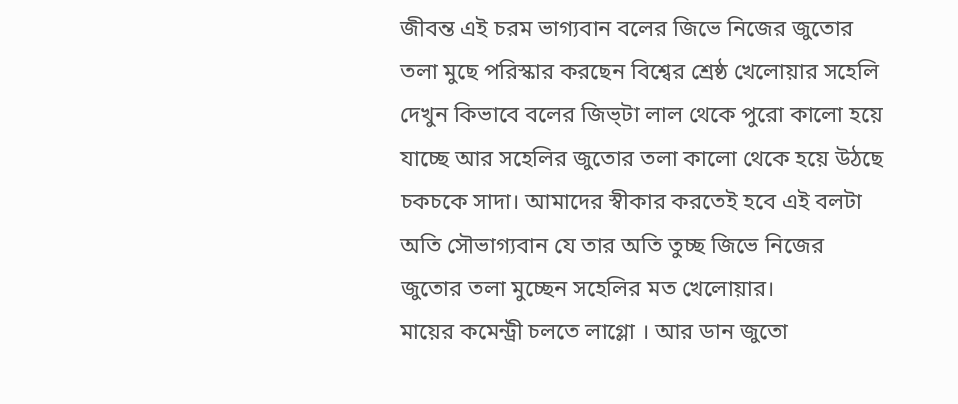জীবন্ত এই চরম ভাগ্যবান বলের জিভে নিজের জুতোর তলা মুছে পরিস্কার করছেন বিশ্বের শ্রেষ্ঠ খেলোয়ার সহেলি দেখুন কিভাবে বলের জিভ্টা লাল থেকে পুরো কালো হয়ে যাচ্ছে আর সহেলির জুতোর তলা কালো থেকে হয়ে উঠছে চকচকে সাদা। আমাদের স্বীকার করতেই হবে এই বলটা অতি সৌভাগ্যবান যে তার অতি তুচ্ছ জিভে নিজের জুতোর তলা মুচ্ছেন সহেলির মত খেলোয়ার।
মায়ের কমেন্ট্রী চলতে লাগ্লো । আর ডান জুতো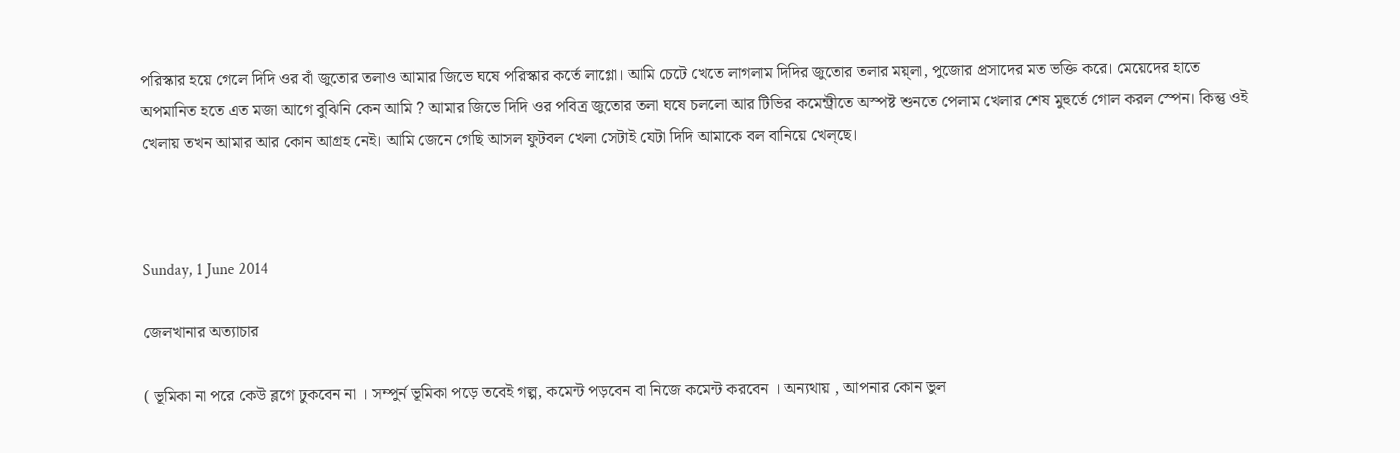পরিস্কার হয়ে গেলে দিদি ওর বাঁ জুতোর তলাও আমার জিভে ঘষে পরিস্কার কর্তে লাগ্লো। আমি চেটে খেতে লাগলাম দিদির জুতোর তলার ময়্লা, পুজোর প্রসাদের মত ভক্তি করে। মেয়েদের হাতে অপমানিত হতে এত মজা আগে বুঝিনি কেন আমি ? আমার জিভে দিদি ওর পবিত্র জুতোর তলা ঘষে চললো আর টিভির কমেন্ট্রীতে অস্পষ্ট শুনতে পেলাম খেলার শেষ মুহুর্তে গোল করল স্পেন। কিন্তু ওই খেলায় তখন আমার আর কোন আগ্রহ নেই। আমি জেনে গেছি আসল ফুটবল খেলা সেটাই যেটা দিদি আমাকে বল বানিয়ে খেল্ছে।



Sunday, 1 June 2014

জেলখানার অত্যাচার

( ভূমিকা না পরে কেউ ব্লগে ঢুকবেন না । সম্পুর্ন ভূমিকা পড়ে তবেই গল্প, কমেন্ট পড়বেন বা নিজে কমেন্ট করবেন । অন্যথায় , আপনার কোন ভুল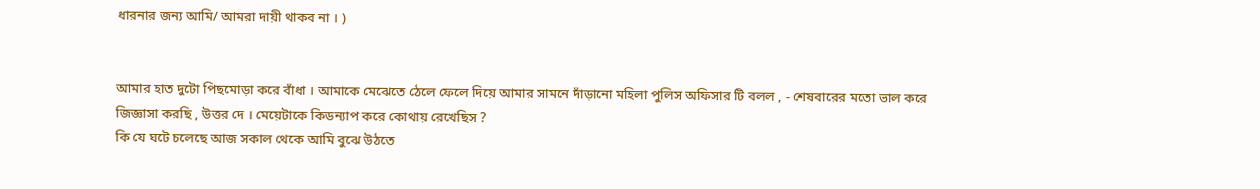ধারনার জন্য আমি/ আমরা দায়ী থাকব না । )


আমার হাত দুটো পিছমোড়া করে বাঁধা । আমাকে মেঝেতে ঠেলে ফেলে দিয়ে আমার সামনে দাঁড়ানো মহিলা পুলিস অফিসার টি বলল , - শেষবারের মতো ভাল করে জিজ্ঞাসা করছি , উত্তর দে । মেয়েটাকে কিডন্যাপ করে কোথায় রেখেছিস ?
কি যে ঘটে চলেছে আজ সকাল থেকে আমি বুঝে উঠতে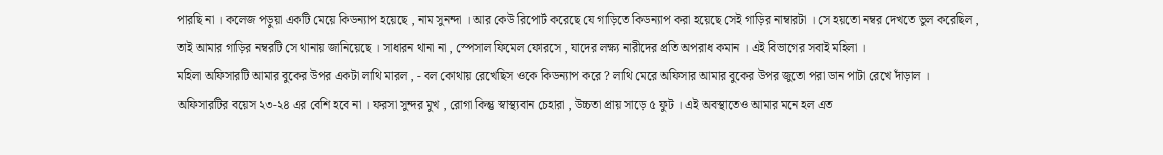পারছি না । কলেজ পড়ুয়া একটি মেয়ে কিডন্যাপ হয়েছে , নাম সুনন্দা । আর কেউ রিপোর্ট করেছে যে গাড়িতে কিডন্যাপ করা হয়েছে সেই গাড়ির নাম্বারটা । সে হয়তো নম্বর দেখতে ভুল করেছিল , তাই আমার গাড়ির নম্বরটি সে থানায় জানিয়েছে । সাধারন থানা না , স্পেসাল ফিমেল ফোরসে , যাদের লক্ষ্য নারীদের প্রতি অপরাধ কমান । এই বিভাগের সবাই মহিলা ।
মহিলা অফিসারটি আমার বুকের উপর একটা লাথি মারল , - বল কোথায় রেখেছিস ওকে কিডন্যাপ করে ? লাথি মেরে অফিসার আমার বুকের উপর জুতো পরা ডান পাটা রেখে দাঁড়াল ।
অফিসারটির বয়েস ২৩-২৪ এর বেশি হবে না । ফরসা সুন্দর মুখ , রোগা কিন্তু স্বাস্থ্যবান চেহারা , উচ্চতা প্রায় সাড়ে ৫ ফুট । এই অবস্থাতেও আমার মনে হল এত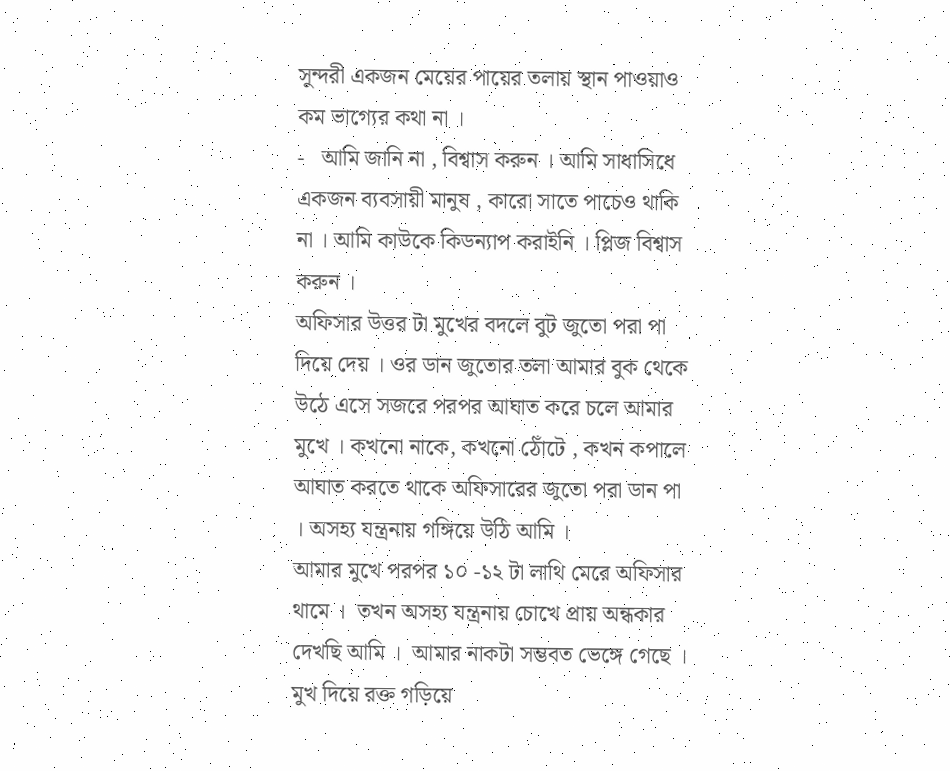সুন্দরী একজন মেয়ের পায়ের তলায় স্থান পাওয়াও কম ভাগ্যের কথা না ।
-   আমি জানি না , বিশ্বাস করুন । আমি সাধাসিধে একজন ব্যবসায়ী মানুষ , কারো সাতে পাচেও থাকি না । আমি কাউকে কিডন্যাপ করাইনি । প্লিজ বিশ্বাস করুন ।
অফিসার উত্তর টা মুখের বদলে বুট জুতো পরা পা দিয়ে দেয় । ওর ডান জুতোর তলা আমার বুক থেকে উঠে এসে সজরে পরপর আঘাত করে চলে আমার মুখে । কখনো নাকে, কখনো ঠোঁটে , কখন কপালে আঘাত করতে থাকে অফিসারের জুতো পরা ডান পা । অসহ্য যন্ত্রনায় গঙ্গিয়ে উঠি আমি ।
আমার মুখে পরপর ১০ -১২ টা লাথি মেরে অফিসার থামে ।  তখন অসহ্য যন্ত্রনায় চোখে প্রায় অন্ধকার দেখছি আমি ।  আমার নাকটা সম্ভবত ভেঙ্গে গেছে । মুখ দিয়ে রক্ত গড়িয়ে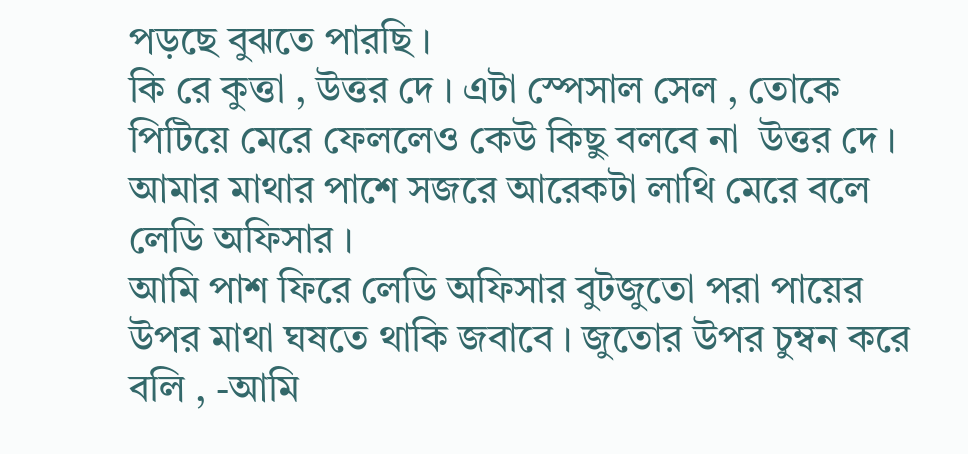পড়ছে বুঝতে পারছি ।
কি রে কুত্তা , উত্তর দে । এটা স্পেসাল সেল , তোকে পিটিয়ে মেরে ফেললেও কেউ কিছু বলবে না  উত্তর দে । আমার মাথার পাশে সজরে আরেকটা লাথি মেরে বলে লেডি অফিসার ।
আমি পাশ ফিরে লেডি অফিসার বুটজুতো পরা পায়ের উপর মাথা ঘষতে থাকি জবাবে । জুতোর উপর চুম্বন করে বলি , -আমি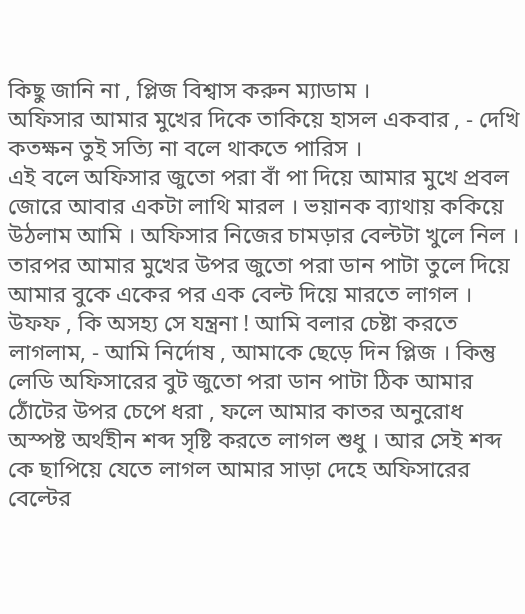কিছু জানি না , প্লিজ বিশ্বাস করুন ম্যাডাম ।
অফিসার আমার মুখের দিকে তাকিয়ে হাসল একবার , - দেখি কতক্ষন তুই সত্যি না বলে থাকতে পারিস ।
এই বলে অফিসার জুতো পরা বাঁ পা দিয়ে আমার মুখে প্রবল জোরে আবার একটা লাথি মারল । ভয়ানক ব্যাথায় ককিয়ে উঠলাম আমি । অফিসার নিজের চামড়ার বেল্টটা খুলে নিল । তারপর আমার মুখের উপর জুতো পরা ডান পাটা তুলে দিয়ে আমার বুকে একের পর এক বেল্ট দিয়ে মারতে লাগল । উফফ , কি অসহ্য সে যন্ত্রনা ! আমি বলার চেষ্টা করতে লাগলাম, - আমি নির্দোষ , আমাকে ছেড়ে দিন প্লিজ । কিন্তু লেডি অফিসারের বুট জুতো পরা ডান পাটা ঠিক আমার ঠোঁটের উপর চেপে ধরা , ফলে আমার কাতর অনুরোধ অস্পষ্ট অর্থহীন শব্দ সৃষ্টি করতে লাগল শুধু । আর সেই শব্দ কে ছাপিয়ে যেতে লাগল আমার সাড়া দেহে অফিসারের বেল্টের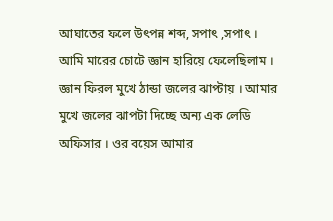আঘাতের ফলে উৎপন্ন শব্দ, সপাৎ ,সপাৎ ।
আমি মারের চোটে জ্ঞান হারিয়ে ফেলেছিলাম । জ্ঞান ফিরল মুখে ঠান্ডা জলের ঝাপ্টায় । আমার মুখে জলের ঝাপটা দিচ্ছে অন্য এক লেডি অফিসার । ওর বয়েস আমার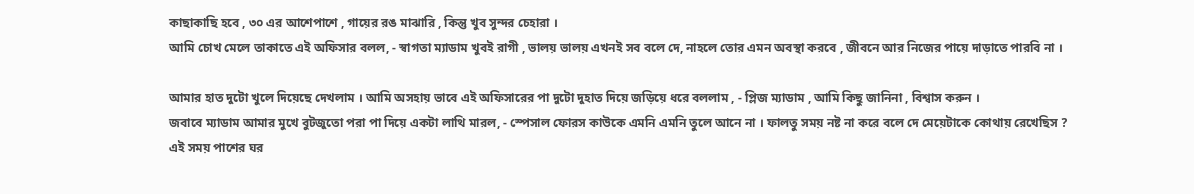কাছাকাছি হবে , ৩০ এর আশেপাশে , গায়ের রঙ মাঝারি , কিন্তু খুব সুন্দর চেহারা ।
আমি চোখ মেলে তাকাতে এই অফিসার বলল, - স্বাগতা ম্যাডাম খুবই রাগী , ভালয় ভালয় এখনই সব বলে দে, নাহলে তোর এমন অবস্থা করবে , জীবনে আর নিজের পায়ে দাড়াতে পারবি না ।

আমার হাত দুটো খুলে দিয়েছে দেখলাম । আমি অসহায় ভাবে এই অফিসারের পা দুটো দুহাত দিয়ে জড়িয়ে ধরে বললাম , - প্লিজ ম্যাডাম , আমি কিছু জানিনা , বিশ্বাস করুন ।
জবাবে ম্যাডাম আমার মুখে বুটজুতো পরা পা দিয়ে একটা লাথি মারল, - স্পেসাল ফোরস কাউকে এমনি এমনি তুলে আনে না । ফালতু সময় নষ্ট না করে বলে দে মেয়েটাকে কোথায় রেখেছিস ?
এই সময় পাশের ঘর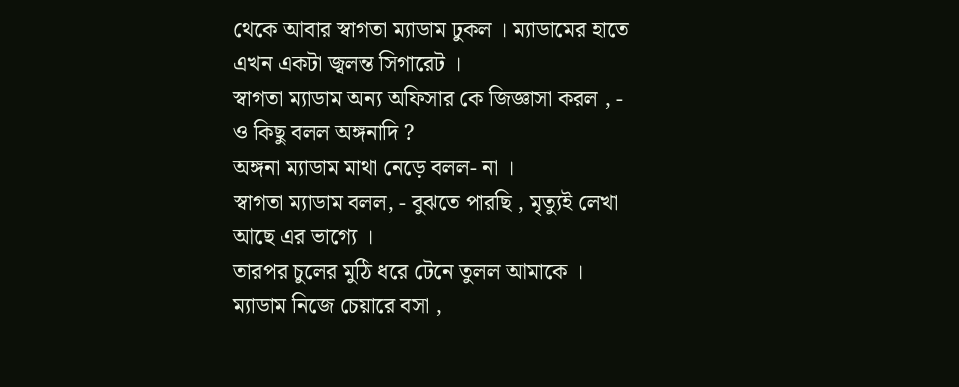থেকে আবার স্বাগতা ম্যাডাম ঢুকল । ম্যাডামের হাতে এখন একটা জ্বলন্ত সিগারেট ।
স্বাগতা ম্যাডাম অন্য অফিসার কে জিজ্ঞাসা করল , - ও কিছু বলল অঙ্গনাদি ?
অঙ্গনা ম্যাডাম মাথা নেড়ে বলল- না ।
স্বাগতা ম্যাডাম বলল, - বুঝতে পারছি , মৃত্যুই লেখা আছে এর ভাগ্যে ।
তারপর চুলের মুঠি ধরে টেনে তুলল আমাকে । ম্যাডাম নিজে চেয়ারে বসা ,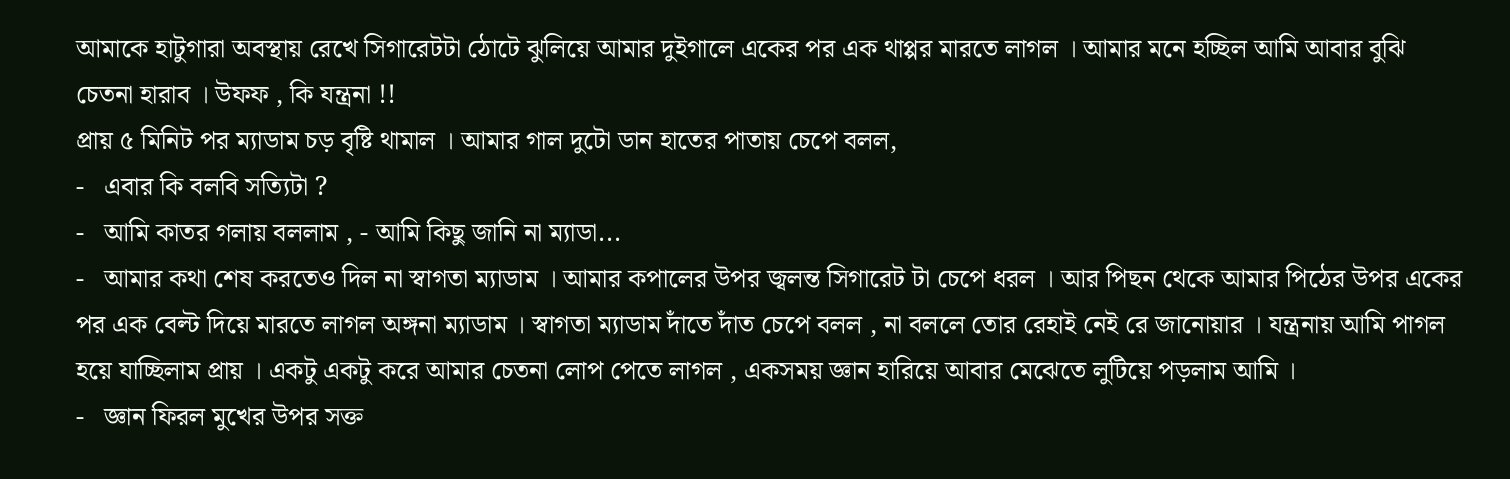আমাকে হাটুগারা অবস্থায় রেখে সিগারেটটা ঠোটে ঝুলিয়ে আমার দুইগালে একের পর এক থাপ্পর মারতে লাগল । আমার মনে হচ্ছিল আমি আবার বুঝি চেতনা হারাব । উফফ , কি যন্ত্রনা !!
প্রায় ৫ মিনিট পর ম্যাডাম চড় বৃষ্টি থামাল । আমার গাল দুটো ডান হাতের পাতায় চেপে বলল,
-   এবার কি বলবি সত্যিটা ?
-   আমি কাতর গলায় বললাম , - আমি কিছু জানি না ম্যাডা...
-   আমার কথা শেষ করতেও দিল না স্বাগতা ম্যাডাম । আমার কপালের উপর জ্বলন্ত সিগারেট টা চেপে ধরল । আর পিছন থেকে আমার পিঠের উপর একের পর এক বেল্ট দিয়ে মারতে লাগল অঙ্গনা ম্যাডাম । স্বাগতা ম্যাডাম দাঁতে দাঁত চেপে বলল , না বললে তোর রেহাই নেই রে জানোয়ার । যন্ত্রনায় আমি পাগল হয়ে যাচ্ছিলাম প্রায় । একটু একটু করে আমার চেতনা লোপ পেতে লাগল , একসময় জ্ঞান হারিয়ে আবার মেঝেতে লুটিয়ে পড়লাম আমি ।
-   জ্ঞান ফিরল মুখের উপর সক্ত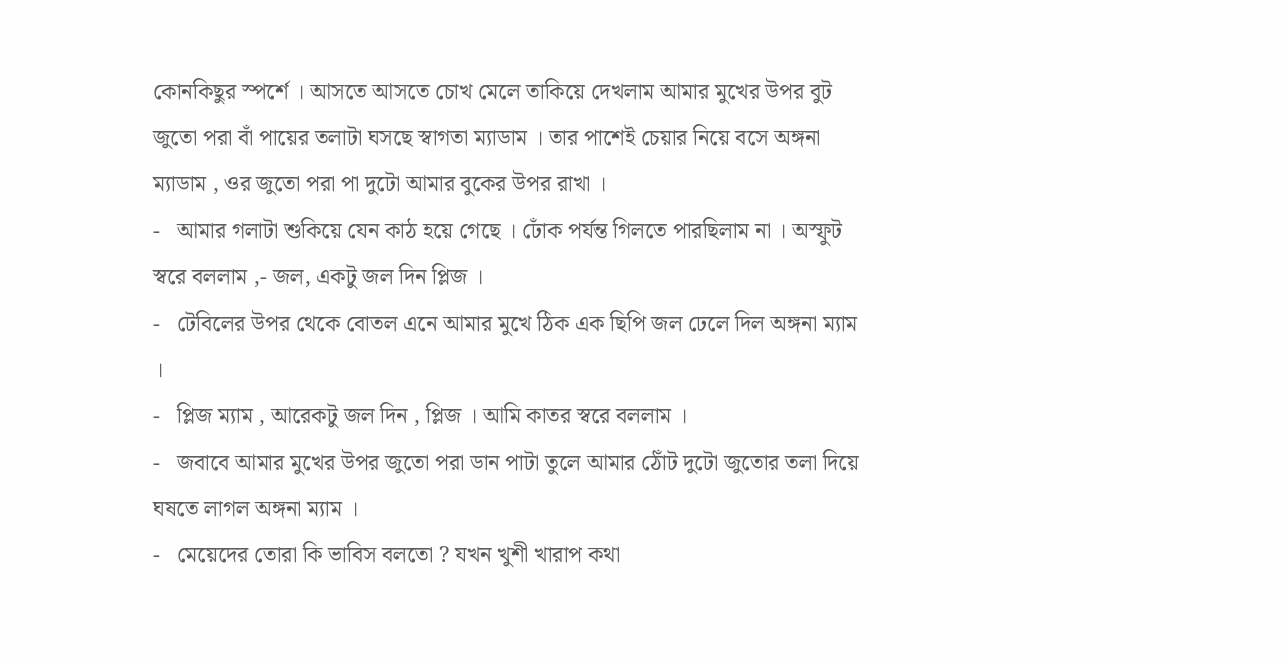কোনকিছুর স্পর্শে । আসতে আসতে চোখ মেলে তাকিয়ে দেখলাম আমার মুখের উপর বুট জুতো পরা বাঁ পায়ের তলাটা ঘসছে স্বাগতা ম্যাডাম । তার পাশেই চেয়ার নিয়ে বসে অঙ্গনা ম্যাডাম , ওর জুতো পরা পা দুটো আমার বুকের উপর রাখা ।
-   আমার গলাটা শুকিয়ে যেন কাঠ হয়ে গেছে । ঢোঁক পর্যন্ত গিলতে পারছিলাম না । অস্ফুট স্বরে বললাম ,- জল, একটু জল দিন প্লিজ ।
-   টেবিলের উপর থেকে বোতল এনে আমার মুখে ঠিক এক ছিপি জল ঢেলে দিল অঙ্গনা ম্যাম ।
-   প্লিজ ম্যাম , আরেকটু জল দিন , প্লিজ । আমি কাতর স্বরে বললাম ।
-   জবাবে আমার মুখের উপর জুতো পরা ডান পাটা তুলে আমার ঠোঁট দুটো জুতোর তলা দিয়ে ঘষতে লাগল অঙ্গনা ম্যাম ।
-   মেয়েদের তোরা কি ভাবিস বলতো ? যখন খুশী খারাপ কথা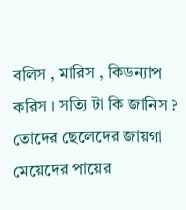বলিস , মারিস , কিডন্যাপ করিস । সত্যি টা কি জানিস ? তোদের ছেলেদের জায়গা মেয়েদের পায়ের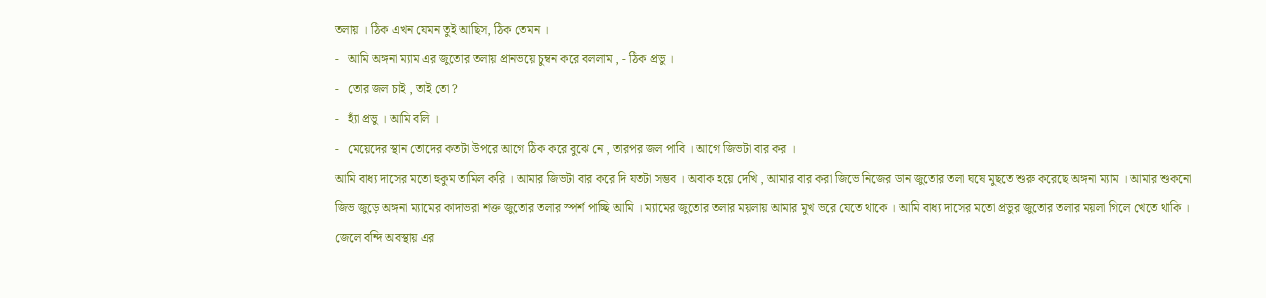তলায় । ঠিক এখন যেমন তুই আছিস, ঠিক তেমন ।
-   আমি অঙ্গনা ম্যাম এর জুতোর তলায় প্রানভয়ে চুম্বন করে বললাম , - ঠিক প্রভু ।
-   তোর জল চাই , তাই তো ?
-   হ্যাঁ প্রভু । আমি বলি ।
-   মেয়েদের স্থান তোদের কতটা উপরে আগে ঠিক করে বুঝে নে , তারপর জল পাবি । আগে জিভটা বার কর ।
আমি বাধ্য দাসের মতো হুকুম তামিল করি । আমার জিভটা বার করে দি যতটা সম্ভব । অবাক হয়ে দেখি , আমার বার করা জিভে নিজের ডান জুতোর তলা ঘষে মুছতে শুরু করেছে অঙ্গনা ম্যাম । আমার শুকনো জিভ জুড়ে অঙ্গনা ম্যামের কাদাভরা শক্ত জুতোর তলার স্পর্শ পাচ্ছি আমি । ম্যামের জুতোর তলার ময়লায় আমার মুখ ভরে যেতে থাকে । আমি বাধ্য দাসের মতো প্রভুর জুতোর তলার ময়লা গিলে খেতে থাকি । জেলে বন্দি অবস্থায় এর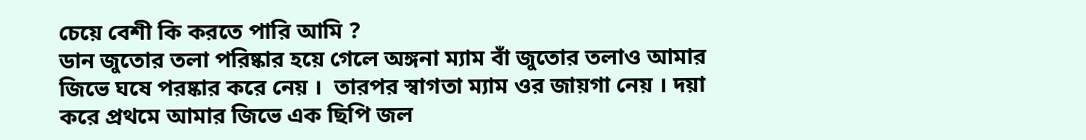চেয়ে বেশী কি করতে পারি আমি ?
ডান জুতোর তলা পরিষ্কার হয়ে গেলে অঙ্গনা ম্যাম বাঁ জুতোর তলাও আমার জিভে ঘষে পরষ্কার করে নেয় ।  তারপর স্বাগতা ম্যাম ওর জায়গা নেয় । দয়া করে প্রথমে আমার জিভে এক ছিপি জল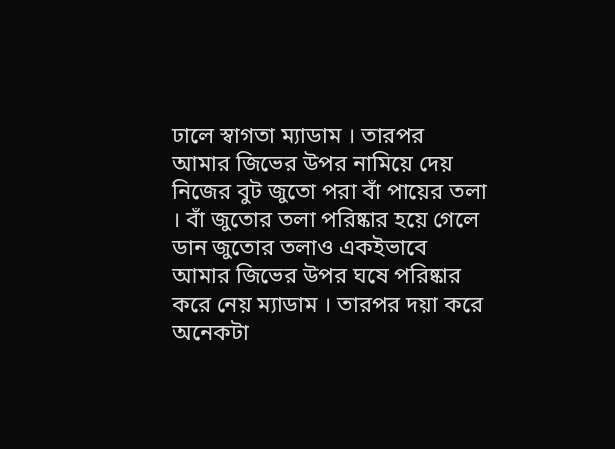ঢালে স্বাগতা ম্যাডাম । তারপর আমার জিভের উপর নামিয়ে দেয় নিজের বুট জুতো পরা বাঁ পায়ের তলা । বাঁ জুতোর তলা পরিষ্কার হয়ে গেলে ডান জুতোর তলাও একইভাবে আমার জিভের উপর ঘষে পরিষ্কার করে নেয় ম্যাডাম । তারপর দয়া করে অনেকটা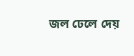জল ঢেলে দেয়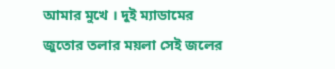আমার মুখে । দুই ম্যাডামের জুতোর তলার ময়লা সেই জলের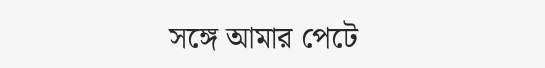সঙ্গে আমার পেটে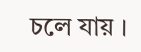চলে যায় ।